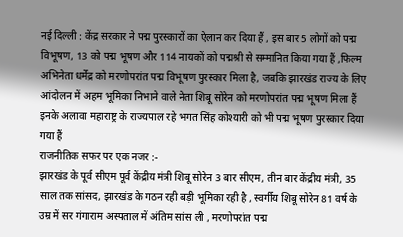नई दिल्ली : केंद्र सरकार ने पद्म पुरस्कारों का ऐलान कर दिया हैं , इस बार 5 लोगों को पद्म विभूषण, 13 को पद्म भूषण और 114 नायकों को पद्मश्री से सम्मानित किया गया हैं ,फिल्म अभिनेता धर्मेंद्र को मरणोपरांत पद्म विभूषण पुरस्कार मिला है, जबकि झारखंड राज्य के लिए आंदोलन में अहम भूमिका निभाने वाले नेता शिबू सोरेन को मरणोपरांत पद्म भूषण मिला हैं इनके अलावा महाराष्ट्र के राज्यपाल रहे भगत सिंह कोश्यारी को भी पद्म भूषण पुरस्कार दिया गया हैं
राजनीतिक सफर पर एक नजर :-
झारखंड के पूर्व सीएम पूर्व केंद्रीय मंत्री शिबू सोरेन 3 बार सीएम, तीन बार केंद्रीय मंत्री, 35 साल तक सांसद, झारखंड के गठन रही बड़ी भूमिका रही है , स्वर्गीय शिबू सोरेन 81 वर्ष के उम्र में सर गंगाराम अस्पताल में अंतिम सांस ली , मरणोपरांत पद्म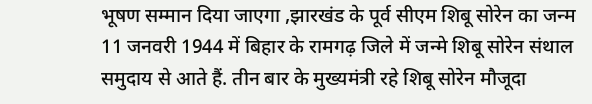भूषण सम्मान दिया जाएगा ,झारखंड के पूर्व सीएम शिबू सोरेन का जन्म 11 जनवरी 1944 में बिहार के रामगढ़ जिले में जन्मे शिबू सोरेन संथाल समुदाय से आते हैं. तीन बार के मुख्यमंत्री रहे शिबू सोरेन मौजूदा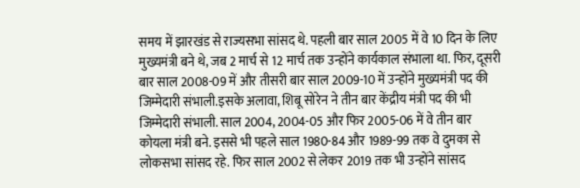समय में झारखंड से राज्यसभा सांसद थे. पहली बार साल 2005 में वे 10 दिन के लिए मुख्यमंत्री बने थे, जब 2 मार्च से 12 मार्च तक उन्होंने कार्यकाल संभाला था. फिर, दूसरी बार साल 2008-09 में और तीसरी बार साल 2009-10 में उन्होंने मुख्यमंत्री पद की जिम्मेदारी संभाली.इसके अलावा, शिबू सोरेन ने तीन बार केंद्रीय मंत्री पद की भी जिम्मेदारी संभाली. साल 2004, 2004-05 और फिर 2005-06 में वे तीन बार कोयला मंत्री बने. इससे भी पहले साल 1980-84 और 1989-99 तक वे दुमका से लोकसभा सांसद रहे. फिर साल 2002 से लेकर 2019 तक भी उन्होंने सांसद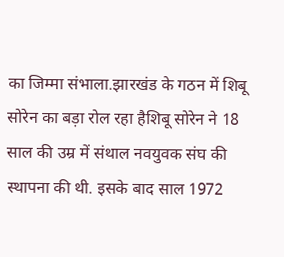का जिम्मा संभाला.झारखंड के गठन में शिबू सोरेन का बड़ा रोल रहा हैशिबू सोरेन ने 18 साल की उम्र में संथाल नवयुवक संघ की स्थापना की थी. इसके बाद साल 1972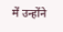में उन्होंने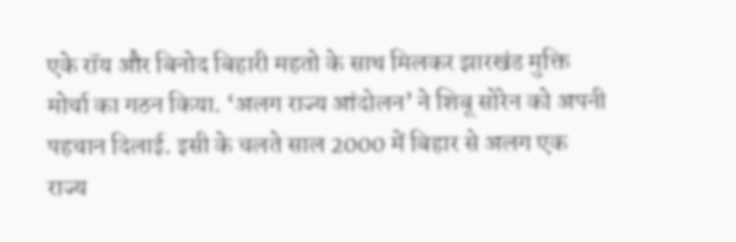एके रॉय और बिनोद बिहारी महतो के साथ मिलकर झारखंड मुक्ति मोर्चा का गठन किया. ‘अलग राज्य आंदोलन’ ने शिबू सोरेन को अपनी पहचान दिलाई. इसी के चलते साल 2000 में बिहार से अलग एक राज्य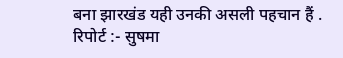बना झारखंड यही उनकी असली पहचान हैं .
रिपोर्ट :- सुषमा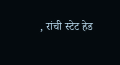, रांची स्टेट हेड